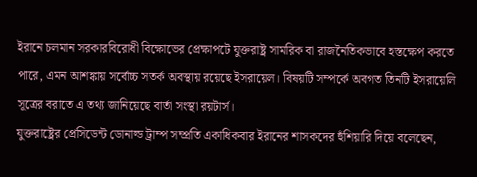ইরানে চলমান সরকারবিরোধী বিক্ষোভের প্রেক্ষাপটে যুক্তরাষ্ট্র সামরিক বা রাজনৈতিকভাবে হস্তক্ষেপ করতে পারে, এমন আশঙ্কায় সর্বোচ্চ সতর্ক অবস্থায় রয়েছে ইসরায়েল। বিষয়টি সম্পর্কে অবগত তিনটি ইসরায়েলি সূত্রের বরাতে এ তথ্য জানিয়েছে বার্তা সংস্থা রয়টার্স।
যুক্তরাষ্ট্রের প্রেসিডেন্ট ডোনাল্ড ট্রাম্প সম্প্রতি একাধিকবার ইরানের শাসকদের হুঁশিয়ারি দিয়ে বলেছেন,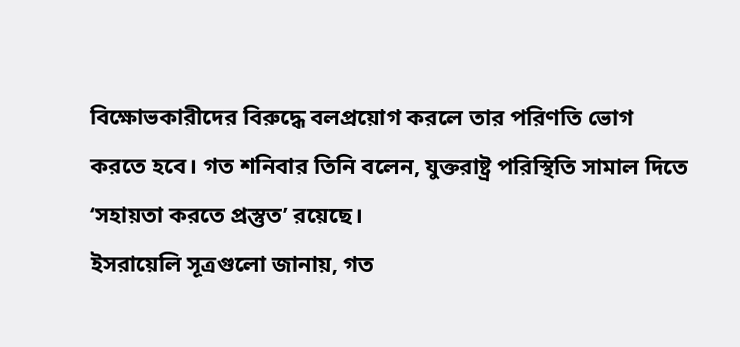বিক্ষোভকারীদের বিরুদ্ধে বলপ্রয়োগ করলে তার পরিণতি ভোগ করতে হবে। গত শনিবার তিনি বলেন, যুক্তরাষ্ট্র পরিস্থিতি সামাল দিতে ‘সহায়তা করতে প্রস্তুত’ রয়েছে।
ইসরায়েলি সূত্রগুলো জানায়, গত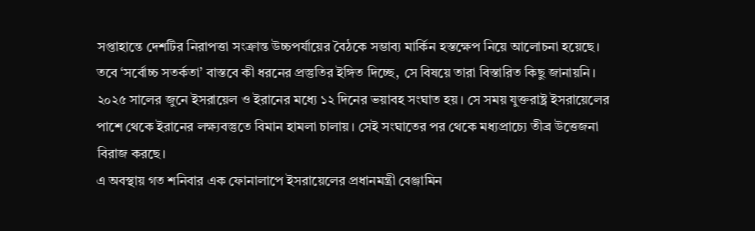সপ্তাহান্তে দেশটির নিরাপত্তা সংক্রান্ত উচ্চপর্যায়ের বৈঠকে সম্ভাব্য মার্কিন হস্তক্ষেপ নিয়ে আলোচনা হয়েছে। তবে ‘সর্বোচ্চ সতর্কতা’ বাস্তবে কী ধরনের প্রস্তুতির ইঙ্গিত দিচ্ছে, সে বিষয়ে তারা বিস্তারিত কিছু জানায়নি।
২০২৫ সালের জুনে ইসরায়েল ও ইরানের মধ্যে ১২ দিনের ভয়াবহ সংঘাত হয়। সে সময় যুক্তরাষ্ট্র ইসরায়েলের পাশে থেকে ইরানের লক্ষ্যবস্তুতে বিমান হামলা চালায়। সেই সংঘাতের পর থেকে মধ্যপ্রাচ্যে তীব্র উত্তেজনা বিরাজ করছে।
এ অবস্থায় গত শনিবার এক ফোনালাপে ইসরায়েলের প্রধানমন্ত্রী বেঞ্জামিন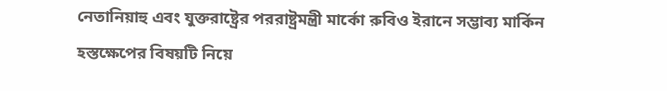নেতানিয়াহু এবং যুক্তরাষ্ট্রের পররাষ্ট্রমন্ত্রী মার্কো রুবিও ইরানে সম্ভাব্য মার্কিন হস্তক্ষেপের বিষয়টি নিয়ে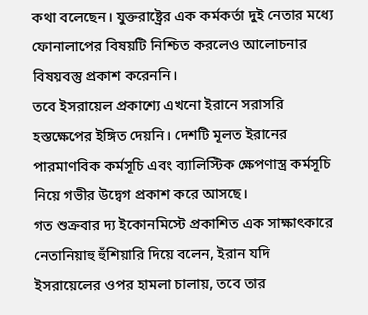কথা বলেছেন। যুক্তরাষ্ট্রের এক কর্মকর্তা দুই নেতার মধ্যে ফোনালাপের বিষয়টি নিশ্চিত করলেও আলোচনার বিষয়বস্তু প্রকাশ করেননি।
তবে ইসরায়েল প্রকাশ্যে এখনো ইরানে সরাসরি হস্তক্ষেপের ইঙ্গিত দেয়নি। দেশটি মূলত ইরানের পারমাণবিক কর্মসূচি এবং ব্যালিস্টিক ক্ষেপণাস্ত্র কর্মসূচি নিয়ে গভীর উদ্বেগ প্রকাশ করে আসছে।
গত শুক্রবার দ্য ইকোনমিস্টে প্রকাশিত এক সাক্ষাৎকারে নেতানিয়াহু হুঁশিয়ারি দিয়ে বলেন, ইরান যদি ইসরায়েলের ওপর হামলা চালায়, তবে তার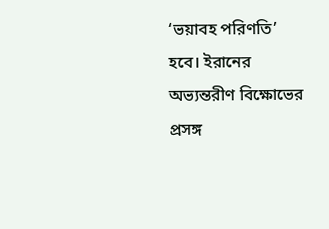‘ভয়াবহ পরিণতি’ হবে। ইরানের অভ্যন্তরীণ বিক্ষোভের প্রসঙ্গ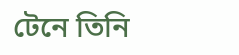টেনে তিনি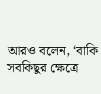আরও বলেন, ‘বাকি সবকিছুর ক্ষেত্রে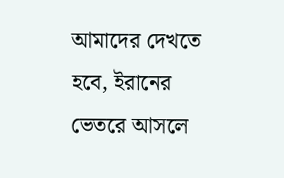আমাদের দেখতে হবে, ইরানের ভেতরে আসলে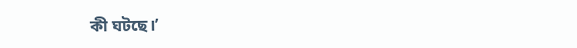কী ঘটছে।’